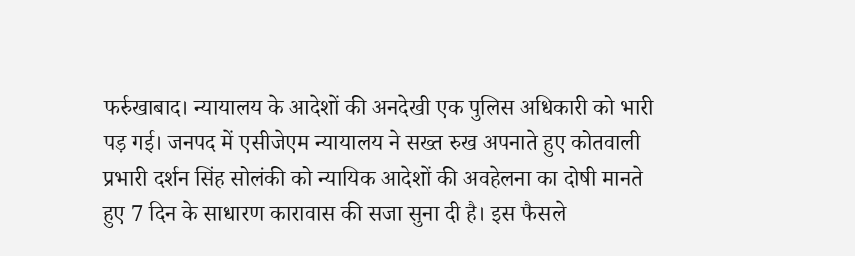फर्रुखाबाद। न्यायालय के आदेशों की अनदेखी एक पुलिस अधिकारी को भारी पड़ गई। जनपद में एसीजेएम न्यायालय ने सख्त रुख अपनाते हुए कोतवाली प्रभारी दर्शन सिंह सोलंकी को न्यायिक आदेशों की अवहेलना का दोषी मानते हुए 7 दिन के साधारण कारावास की सजा सुना दी है। इस फैसले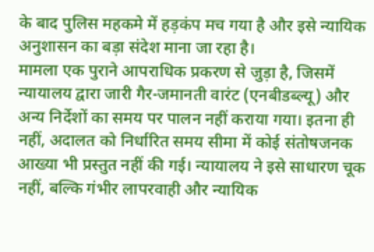के बाद पुलिस महकमे में हड़कंप मच गया है और इसे न्यायिक अनुशासन का बड़ा संदेश माना जा रहा है।
मामला एक पुराने आपराधिक प्रकरण से जुड़ा है, जिसमें न्यायालय द्वारा जारी गैर-जमानती वारंट (एनबीडब्ल्यू) और अन्य निर्देशों का समय पर पालन नहीं कराया गया। इतना ही नहीं, अदालत को निर्धारित समय सीमा में कोई संतोषजनक आख्या भी प्रस्तुत नहीं की गई। न्यायालय ने इसे साधारण चूक नहीं, बल्कि गंभीर लापरवाही और न्यायिक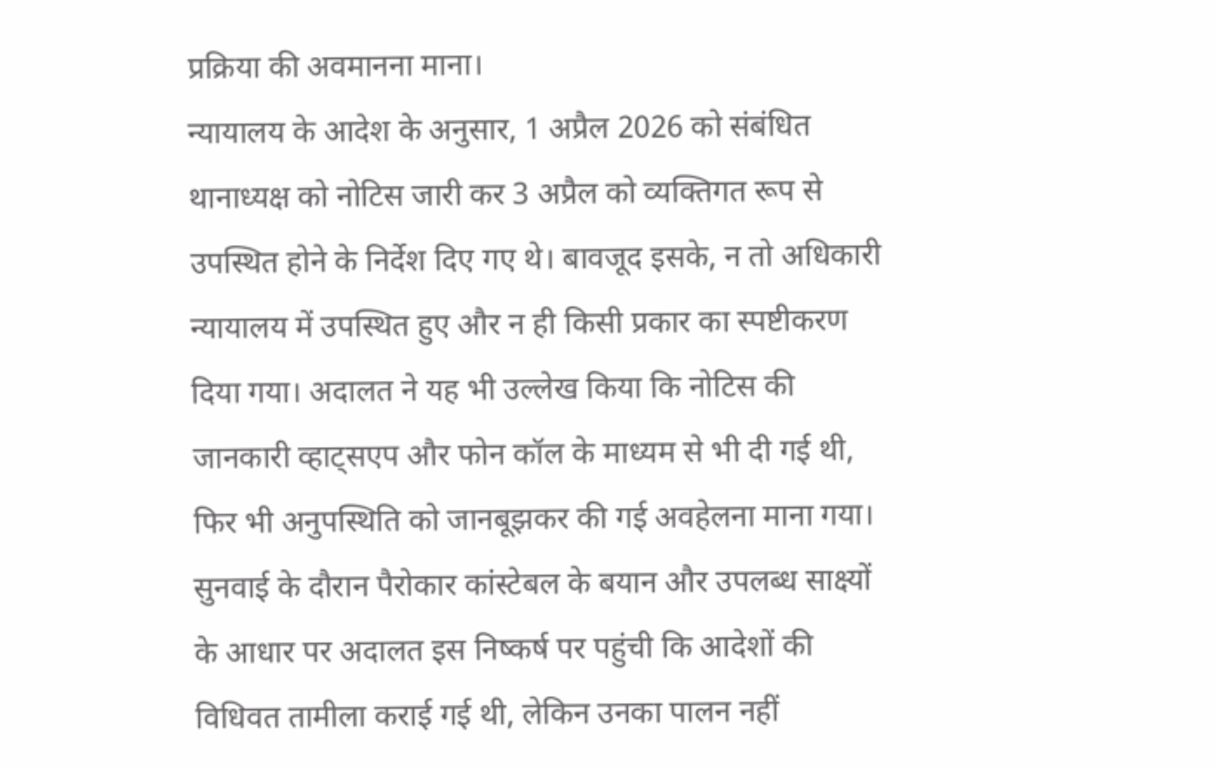प्रक्रिया की अवमानना माना।
न्यायालय के आदेश के अनुसार, 1 अप्रैल 2026 को संबंधित थानाध्यक्ष को नोटिस जारी कर 3 अप्रैल को व्यक्तिगत रूप से उपस्थित होने के निर्देश दिए गए थे। बावजूद इसके, न तो अधिकारी न्यायालय में उपस्थित हुए और न ही किसी प्रकार का स्पष्टीकरण दिया गया। अदालत ने यह भी उल्लेख किया कि नोटिस की जानकारी व्हाट्सएप और फोन कॉल के माध्यम से भी दी गई थी, फिर भी अनुपस्थिति को जानबूझकर की गई अवहेलना माना गया।
सुनवाई के दौरान पैरोकार कांस्टेबल के बयान और उपलब्ध साक्ष्यों के आधार पर अदालत इस निष्कर्ष पर पहुंची कि आदेशों की विधिवत तामीला कराई गई थी, लेकिन उनका पालन नहीं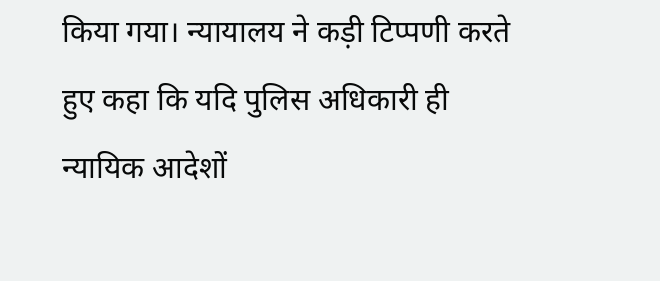किया गया। न्यायालय ने कड़ी टिप्पणी करते हुए कहा कि यदि पुलिस अधिकारी ही न्यायिक आदेशों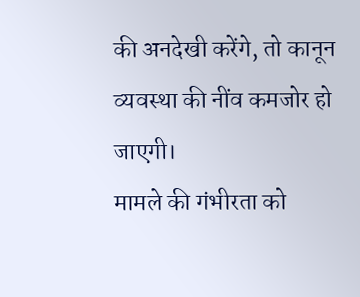की अनदेखी करेंगे, तो कानून व्यवस्था की नींव कमजोर हो जाएगी।
मामले की गंभीरता को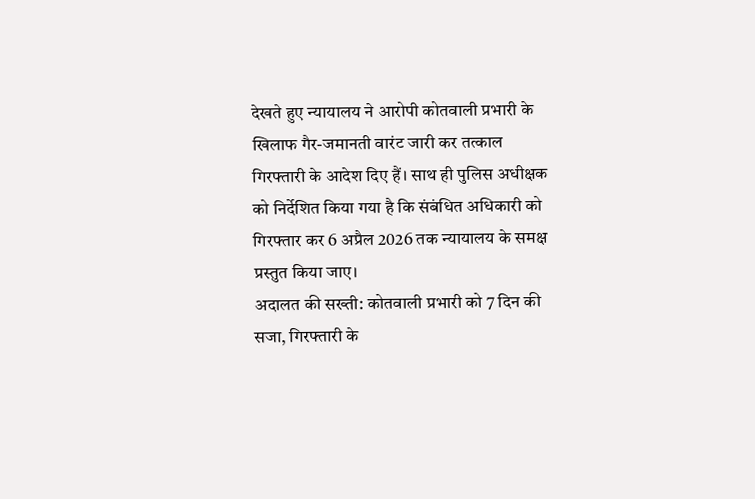देखते हुए न्यायालय ने आरोपी कोतवाली प्रभारी के खिलाफ गैर-जमानती वारंट जारी कर तत्काल गिरफ्तारी के आदेश दिए हैं। साथ ही पुलिस अधीक्षक को निर्देशित किया गया है कि संबंधित अधिकारी को गिरफ्तार कर 6 अप्रैल 2026 तक न्यायालय के समक्ष प्रस्तुत किया जाए।
अदालत की सख्ती: कोतवाली प्रभारी को 7 दिन की सजा, गिरफ्तारी के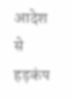आदेश से हड़कंप